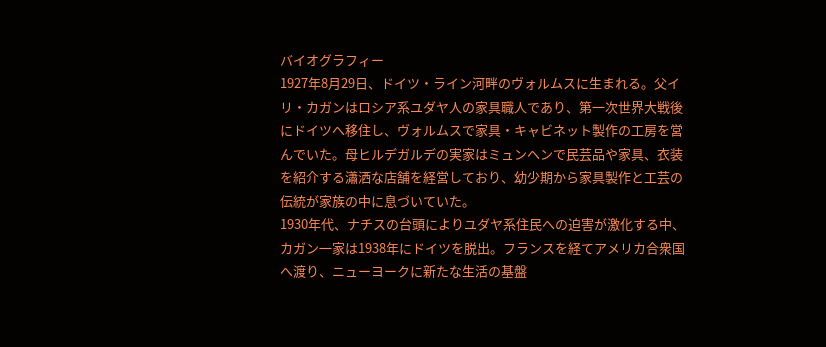バイオグラフィー
1927年8月29日、ドイツ・ライン河畔のヴォルムスに生まれる。父イリ・カガンはロシア系ユダヤ人の家具職人であり、第一次世界大戦後にドイツへ移住し、ヴォルムスで家具・キャビネット製作の工房を営んでいた。母ヒルデガルデの実家はミュンヘンで民芸品や家具、衣装を紹介する瀟洒な店舗を経営しており、幼少期から家具製作と工芸の伝統が家族の中に息づいていた。
1930年代、ナチスの台頭によりユダヤ系住民への迫害が激化する中、カガン一家は1938年にドイツを脱出。フランスを経てアメリカ合衆国へ渡り、ニューヨークに新たな生活の基盤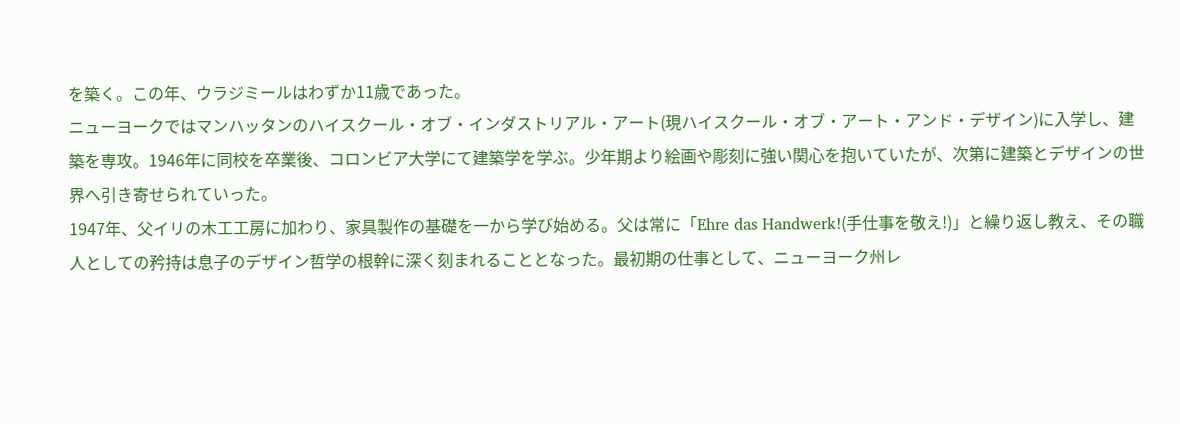を築く。この年、ウラジミールはわずか11歳であった。
ニューヨークではマンハッタンのハイスクール・オブ・インダストリアル・アート(現ハイスクール・オブ・アート・アンド・デザイン)に入学し、建築を専攻。1946年に同校を卒業後、コロンビア大学にて建築学を学ぶ。少年期より絵画や彫刻に強い関心を抱いていたが、次第に建築とデザインの世界へ引き寄せられていった。
1947年、父イリの木工工房に加わり、家具製作の基礎を一から学び始める。父は常に「Ehre das Handwerk!(手仕事を敬え!)」と繰り返し教え、その職人としての矜持は息子のデザイン哲学の根幹に深く刻まれることとなった。最初期の仕事として、ニューヨーク州レ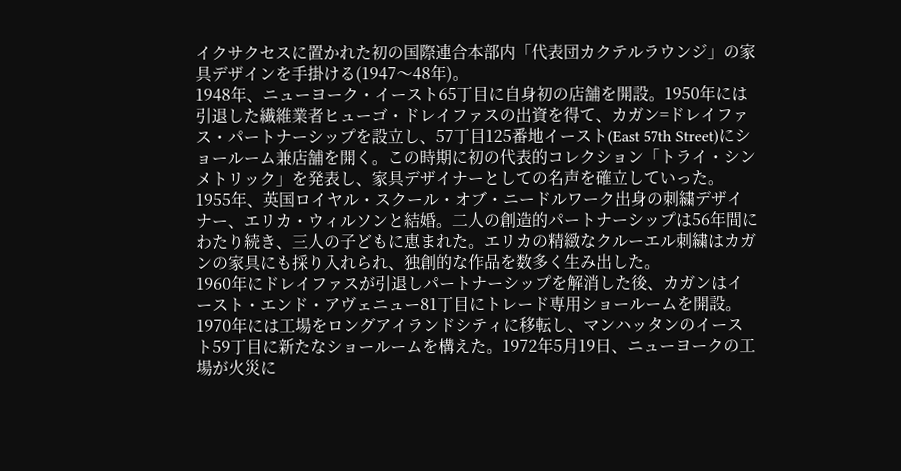イクサクセスに置かれた初の国際連合本部内「代表団カクテルラウンジ」の家具デザインを手掛ける(1947〜48年)。
1948年、ニューヨーク・イースト65丁目に自身初の店舗を開設。1950年には引退した繊維業者ヒューゴ・ドレイファスの出資を得て、カガン=ドレイファス・パートナーシップを設立し、57丁目125番地イースト(East 57th Street)にショールーム兼店舗を開く。この時期に初の代表的コレクション「トライ・シンメトリック」を発表し、家具デザイナーとしての名声を確立していった。
1955年、英国ロイヤル・スクール・オブ・ニードルワーク出身の刺繍デザイナー、エリカ・ウィルソンと結婚。二人の創造的パートナーシップは56年間にわたり続き、三人の子どもに恵まれた。エリカの精緻なクルーエル刺繍はカガンの家具にも採り入れられ、独創的な作品を数多く生み出した。
1960年にドレイファスが引退しパートナーシップを解消した後、カガンはイースト・エンド・アヴェニュー81丁目にトレード専用ショールームを開設。1970年には工場をロングアイランドシティに移転し、マンハッタンのイースト59丁目に新たなショールームを構えた。1972年5月19日、ニューヨークの工場が火災に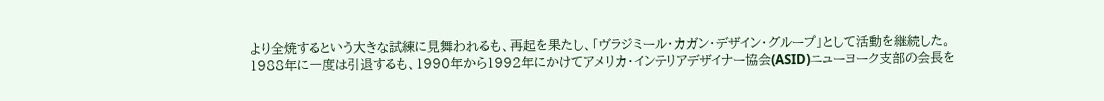より全焼するという大きな試練に見舞われるも、再起を果たし、「ヴラジミール・カガン・デザイン・グループ」として活動を継続した。
1988年に一度は引退するも、1990年から1992年にかけてアメリカ・インテリアデザイナー協会(ASID)ニューヨーク支部の会長を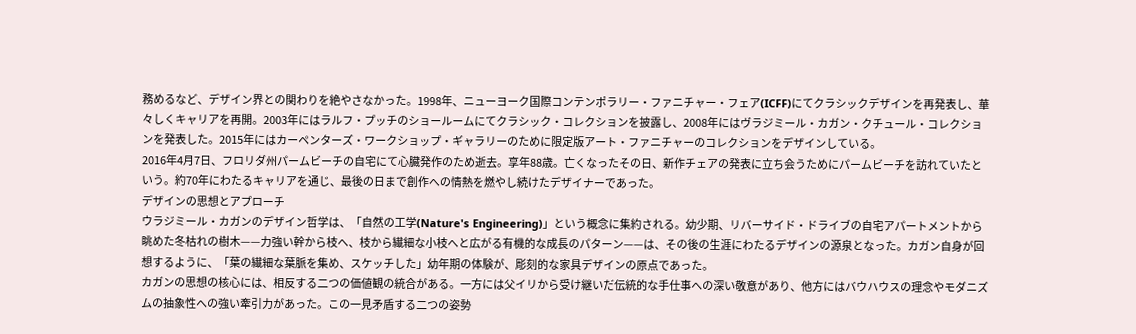務めるなど、デザイン界との関わりを絶やさなかった。1998年、ニューヨーク国際コンテンポラリー・ファニチャー・フェア(ICFF)にてクラシックデザインを再発表し、華々しくキャリアを再開。2003年にはラルフ・プッチのショールームにてクラシック・コレクションを披露し、2008年にはヴラジミール・カガン・クチュール・コレクションを発表した。2015年にはカーペンターズ・ワークショップ・ギャラリーのために限定版アート・ファニチャーのコレクションをデザインしている。
2016年4月7日、フロリダ州パームビーチの自宅にて心臓発作のため逝去。享年88歳。亡くなったその日、新作チェアの発表に立ち会うためにパームビーチを訪れていたという。約70年にわたるキャリアを通じ、最後の日まで創作への情熱を燃やし続けたデザイナーであった。
デザインの思想とアプローチ
ウラジミール・カガンのデザイン哲学は、「自然の工学(Nature's Engineering)」という概念に集約される。幼少期、リバーサイド・ドライブの自宅アパートメントから眺めた冬枯れの樹木——力強い幹から枝へ、枝から繊細な小枝へと広がる有機的な成長のパターン——は、その後の生涯にわたるデザインの源泉となった。カガン自身が回想するように、「葉の繊細な葉脈を集め、スケッチした」幼年期の体験が、彫刻的な家具デザインの原点であった。
カガンの思想の核心には、相反する二つの価値観の統合がある。一方には父イリから受け継いだ伝統的な手仕事への深い敬意があり、他方にはバウハウスの理念やモダニズムの抽象性への強い牽引力があった。この一見矛盾する二つの姿勢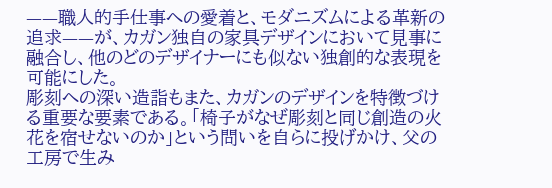——職人的手仕事への愛着と、モダニズムによる革新の追求——が、カガン独自の家具デザインにおいて見事に融合し、他のどのデザイナーにも似ない独創的な表現を可能にした。
彫刻への深い造詣もまた、カガンのデザインを特徴づける重要な要素である。「椅子がなぜ彫刻と同じ創造の火花を宿せないのか」という問いを自らに投げかけ、父の工房で生み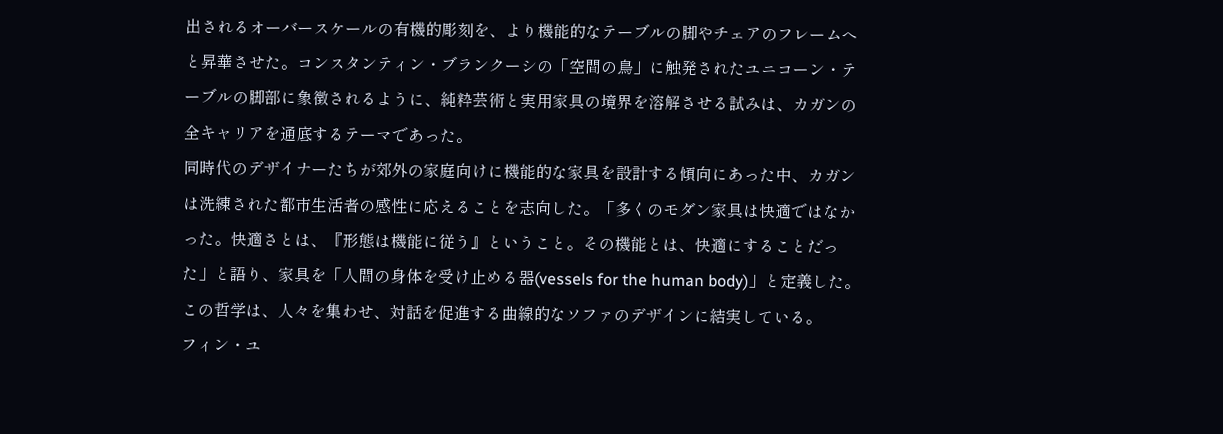出されるオーバースケールの有機的彫刻を、より機能的なテーブルの脚やチェアのフレームへと昇華させた。コンスタンティン・ブランクーシの「空間の鳥」に触発されたユニコーン・テーブルの脚部に象徴されるように、純粋芸術と実用家具の境界を溶解させる試みは、カガンの全キャリアを通底するテーマであった。
同時代のデザイナーたちが郊外の家庭向けに機能的な家具を設計する傾向にあった中、カガンは洗練された都市生活者の感性に応えることを志向した。「多くのモダン家具は快適ではなかった。快適さとは、『形態は機能に従う』ということ。その機能とは、快適にすることだった」と語り、家具を「人間の身体を受け止める器(vessels for the human body)」と定義した。この哲学は、人々を集わせ、対話を促進する曲線的なソファのデザインに結実している。
フィン・ユ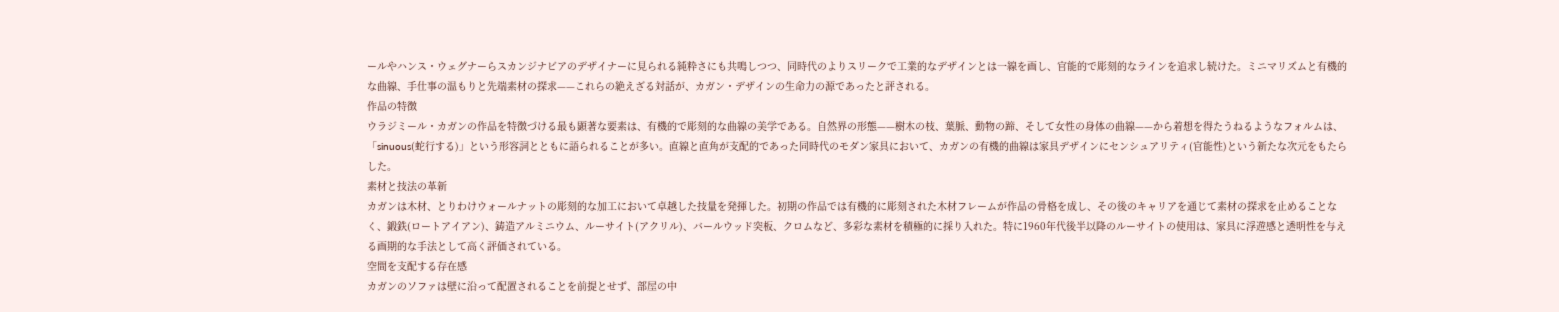ールやハンス・ウェグナーらスカンジナビアのデザイナーに見られる純粋さにも共鳴しつつ、同時代のよりスリークで工業的なデザインとは一線を画し、官能的で彫刻的なラインを追求し続けた。ミニマリズムと有機的な曲線、手仕事の温もりと先端素材の探求——これらの絶えざる対話が、カガン・デザインの生命力の源であったと評される。
作品の特徴
ウラジミール・カガンの作品を特徴づける最も顕著な要素は、有機的で彫刻的な曲線の美学である。自然界の形態——樹木の枝、葉脈、動物の蹄、そして女性の身体の曲線——から着想を得たうねるようなフォルムは、「sinuous(蛇行する)」という形容詞とともに語られることが多い。直線と直角が支配的であった同時代のモダン家具において、カガンの有機的曲線は家具デザインにセンシュアリティ(官能性)という新たな次元をもたらした。
素材と技法の革新
カガンは木材、とりわけウォールナットの彫刻的な加工において卓越した技量を発揮した。初期の作品では有機的に彫刻された木材フレームが作品の骨格を成し、その後のキャリアを通じて素材の探求を止めることなく、鍛鉄(ロートアイアン)、鋳造アルミニウム、ルーサイト(アクリル)、バールウッド突板、クロムなど、多彩な素材を積極的に採り入れた。特に1960年代後半以降のルーサイトの使用は、家具に浮遊感と透明性を与える画期的な手法として高く評価されている。
空間を支配する存在感
カガンのソファは壁に沿って配置されることを前提とせず、部屋の中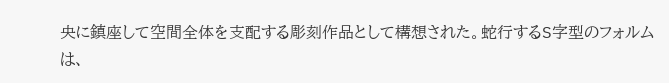央に鎮座して空間全体を支配する彫刻作品として構想された。蛇行するS字型のフォルムは、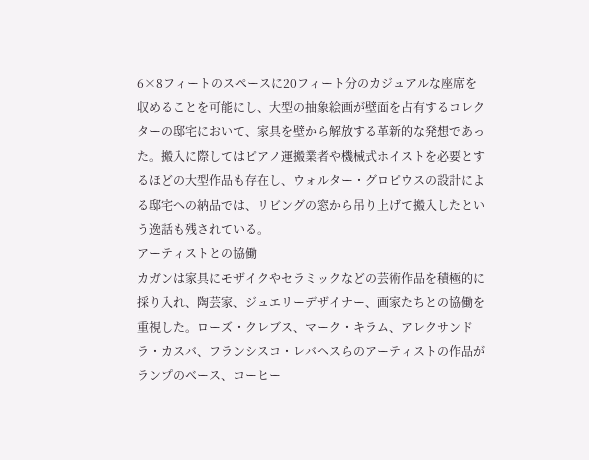6×8フィートのスペースに20フィート分のカジュアルな座席を収めることを可能にし、大型の抽象絵画が壁面を占有するコレクターの邸宅において、家具を壁から解放する革新的な発想であった。搬入に際してはピアノ運搬業者や機械式ホイストを必要とするほどの大型作品も存在し、ウォルター・グロピウスの設計による邸宅への納品では、リビングの窓から吊り上げて搬入したという逸話も残されている。
アーティストとの協働
カガンは家具にモザイクやセラミックなどの芸術作品を積極的に採り入れ、陶芸家、ジュエリーデザイナー、画家たちとの協働を重視した。ローズ・クレブス、マーク・キラム、アレクサンドラ・カスバ、フランシスコ・レバヘスらのアーティストの作品がランプのベース、コーヒー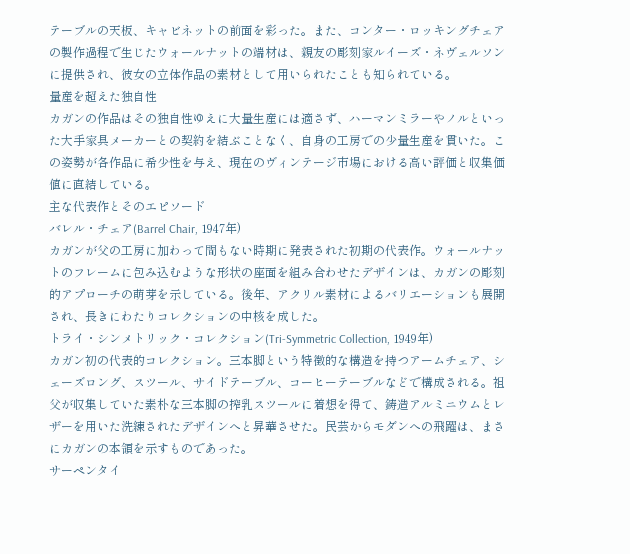テーブルの天板、キャビネットの前面を彩った。また、コンター・ロッキングチェアの製作過程で生じたウォールナットの端材は、親友の彫刻家ルイーズ・ネヴェルソンに提供され、彼女の立体作品の素材として用いられたことも知られている。
量産を超えた独自性
カガンの作品はその独自性ゆえに大量生産には適さず、ハーマンミラーやノルといった大手家具メーカーとの契約を結ぶことなく、自身の工房での少量生産を貫いた。この姿勢が各作品に希少性を与え、現在のヴィンテージ市場における高い評価と収集価値に直結している。
主な代表作とそのエピソード
バレル・チェア(Barrel Chair, 1947年)
カガンが父の工房に加わって間もない時期に発表された初期の代表作。ウォールナットのフレームに包み込むような形状の座面を組み合わせたデザインは、カガンの彫刻的アプローチの萌芽を示している。後年、アクリル素材によるバリエーションも展開され、長きにわたりコレクションの中核を成した。
トライ・シンメトリック・コレクション(Tri-Symmetric Collection, 1949年)
カガン初の代表的コレクション。三本脚という特徴的な構造を持つアームチェア、シェーズロング、スツール、サイドテーブル、コーヒーテーブルなどで構成される。祖父が収集していた素朴な三本脚の搾乳スツールに着想を得て、鋳造アルミニウムとレザーを用いた洗練されたデザインへと昇華させた。民芸からモダンへの飛躍は、まさにカガンの本領を示すものであった。
サーペンタイ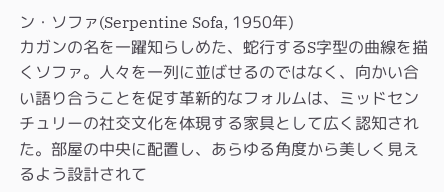ン・ソファ(Serpentine Sofa, 1950年)
カガンの名を一躍知らしめた、蛇行するS字型の曲線を描くソファ。人々を一列に並ばせるのではなく、向かい合い語り合うことを促す革新的なフォルムは、ミッドセンチュリーの社交文化を体現する家具として広く認知された。部屋の中央に配置し、あらゆる角度から美しく見えるよう設計されて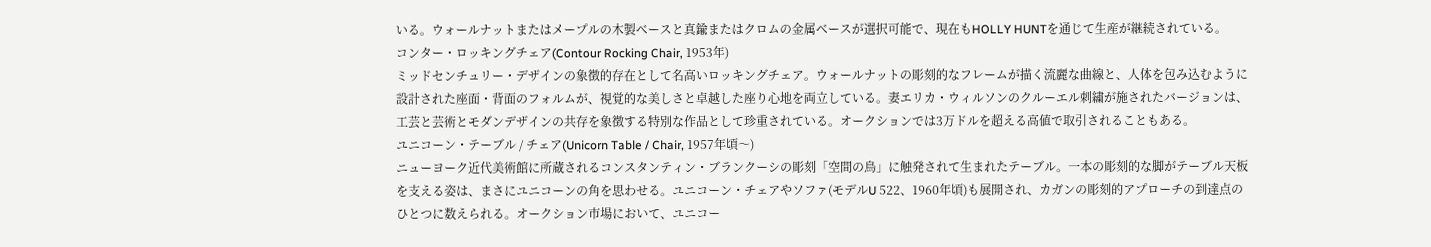いる。ウォールナットまたはメープルの木製ベースと真鍮またはクロムの金属ベースが選択可能で、現在もHOLLY HUNTを通じて生産が継続されている。
コンター・ロッキングチェア(Contour Rocking Chair, 1953年)
ミッドセンチュリー・デザインの象徴的存在として名高いロッキングチェア。ウォールナットの彫刻的なフレームが描く流麗な曲線と、人体を包み込むように設計された座面・背面のフォルムが、視覚的な美しさと卓越した座り心地を両立している。妻エリカ・ウィルソンのクルーエル刺繍が施されたバージョンは、工芸と芸術とモダンデザインの共存を象徴する特別な作品として珍重されている。オークションでは3万ドルを超える高値で取引されることもある。
ユニコーン・テーブル / チェア(Unicorn Table / Chair, 1957年頃〜)
ニューヨーク近代美術館に所蔵されるコンスタンティン・ブランクーシの彫刻「空間の鳥」に触発されて生まれたテーブル。一本の彫刻的な脚がテーブル天板を支える姿は、まさにユニコーンの角を思わせる。ユニコーン・チェアやソファ(モデルU 522、1960年頃)も展開され、カガンの彫刻的アプローチの到達点のひとつに数えられる。オークション市場において、ユニコー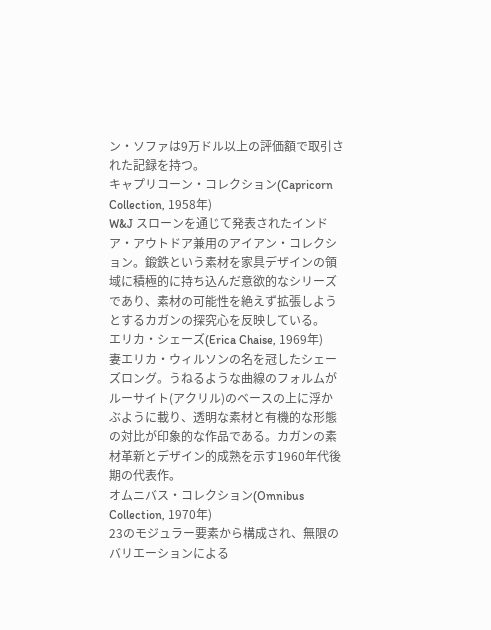ン・ソファは9万ドル以上の評価額で取引された記録を持つ。
キャプリコーン・コレクション(Capricorn Collection, 1958年)
W&J スローンを通じて発表されたインドア・アウトドア兼用のアイアン・コレクション。鍛鉄という素材を家具デザインの領域に積極的に持ち込んだ意欲的なシリーズであり、素材の可能性を絶えず拡張しようとするカガンの探究心を反映している。
エリカ・シェーズ(Erica Chaise, 1969年)
妻エリカ・ウィルソンの名を冠したシェーズロング。うねるような曲線のフォルムがルーサイト(アクリル)のベースの上に浮かぶように載り、透明な素材と有機的な形態の対比が印象的な作品である。カガンの素材革新とデザイン的成熟を示す1960年代後期の代表作。
オムニバス・コレクション(Omnibus Collection, 1970年)
23のモジュラー要素から構成され、無限のバリエーションによる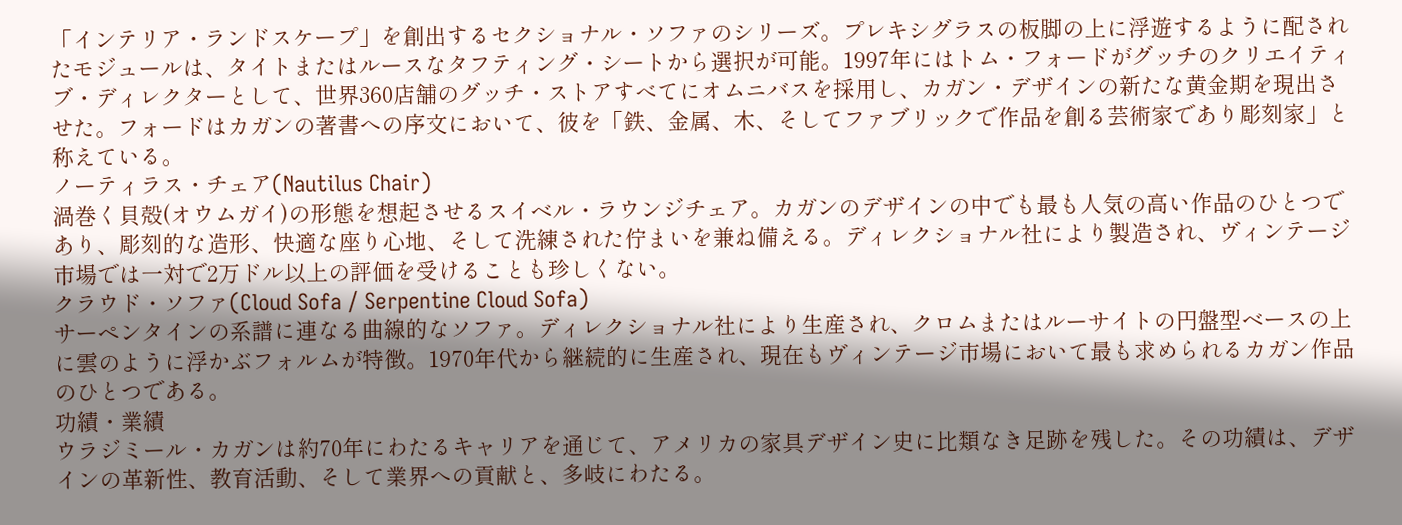「インテリア・ランドスケープ」を創出するセクショナル・ソファのシリーズ。プレキシグラスの板脚の上に浮遊するように配されたモジュールは、タイトまたはルースなタフティング・シートから選択が可能。1997年にはトム・フォードがグッチのクリエイティブ・ディレクターとして、世界360店舗のグッチ・ストアすべてにオムニバスを採用し、カガン・デザインの新たな黄金期を現出させた。フォードはカガンの著書への序文において、彼を「鉄、金属、木、そしてファブリックで作品を創る芸術家であり彫刻家」と称えている。
ノーティラス・チェア(Nautilus Chair)
渦巻く貝殻(オウムガイ)の形態を想起させるスイベル・ラウンジチェア。カガンのデザインの中でも最も人気の高い作品のひとつであり、彫刻的な造形、快適な座り心地、そして洗練された佇まいを兼ね備える。ディレクショナル社により製造され、ヴィンテージ市場では一対で2万ドル以上の評価を受けることも珍しくない。
クラウド・ソファ(Cloud Sofa / Serpentine Cloud Sofa)
サーペンタインの系譜に連なる曲線的なソファ。ディレクショナル社により生産され、クロムまたはルーサイトの円盤型ベースの上に雲のように浮かぶフォルムが特徴。1970年代から継続的に生産され、現在もヴィンテージ市場において最も求められるカガン作品のひとつである。
功績・業績
ウラジミール・カガンは約70年にわたるキャリアを通じて、アメリカの家具デザイン史に比類なき足跡を残した。その功績は、デザインの革新性、教育活動、そして業界への貢献と、多岐にわたる。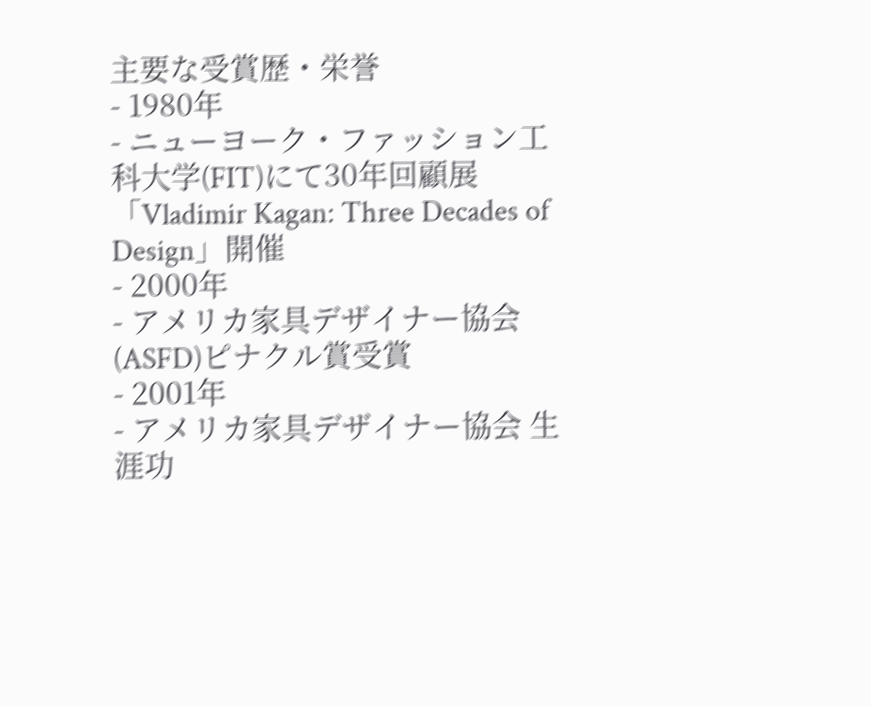主要な受賞歴・栄誉
- 1980年
- ニューヨーク・ファッション工科大学(FIT)にて30年回顧展「Vladimir Kagan: Three Decades of Design」開催
- 2000年
- アメリカ家具デザイナー協会(ASFD)ピナクル賞受賞
- 2001年
- アメリカ家具デザイナー協会 生涯功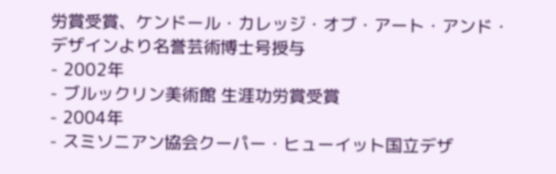労賞受賞、ケンドール・カレッジ・オブ・アート・アンド・デザインより名誉芸術博士号授与
- 2002年
- ブルックリン美術館 生涯功労賞受賞
- 2004年
- スミソニアン協会クーパー・ヒューイット国立デザ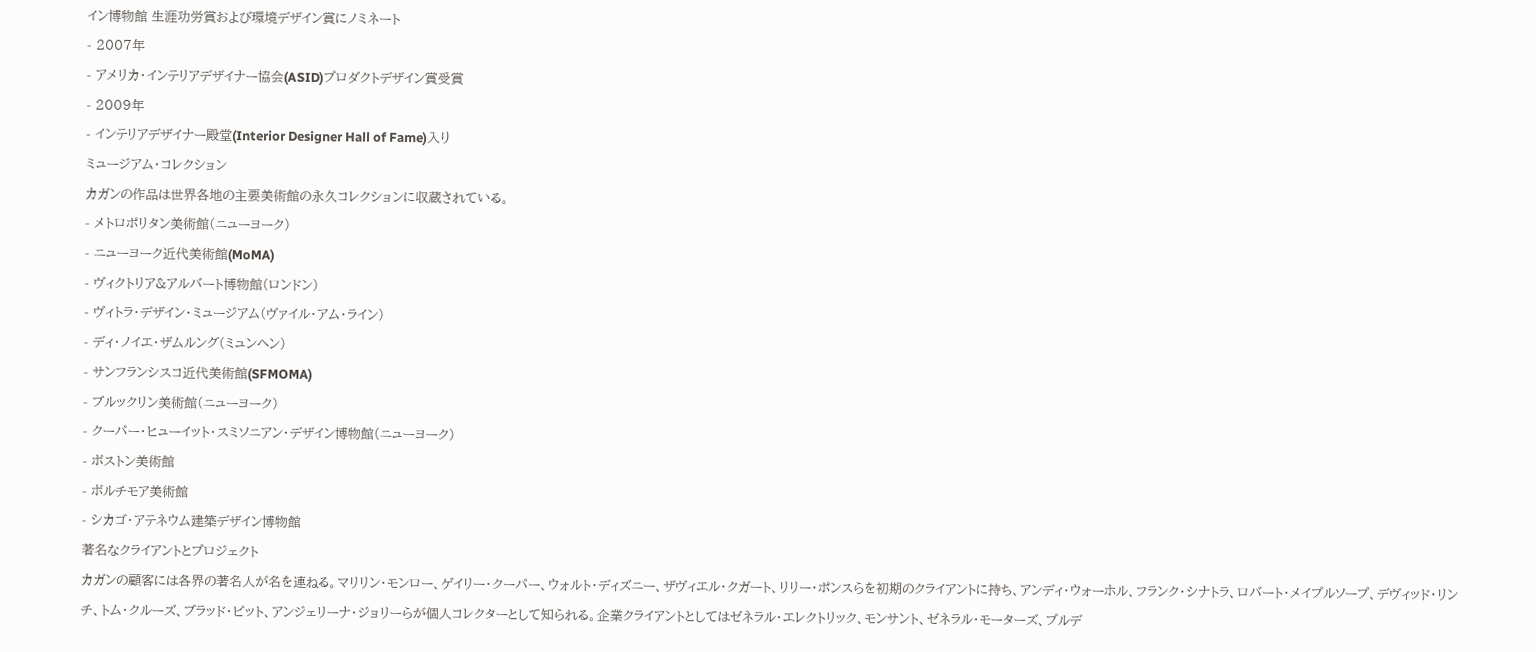イン博物館 生涯功労賞および環境デザイン賞にノミネート
- 2007年
- アメリカ・インテリアデザイナー協会(ASID)プロダクトデザイン賞受賞
- 2009年
- インテリアデザイナー殿堂(Interior Designer Hall of Fame)入り
ミュージアム・コレクション
カガンの作品は世界各地の主要美術館の永久コレクションに収蔵されている。
- メトロポリタン美術館(ニューヨーク)
- ニューヨーク近代美術館(MoMA)
- ヴィクトリア&アルバート博物館(ロンドン)
- ヴィトラ・デザイン・ミュージアム(ヴァイル・アム・ライン)
- ディ・ノイエ・ザムルング(ミュンヘン)
- サンフランシスコ近代美術館(SFMOMA)
- ブルックリン美術館(ニューヨーク)
- クーパー・ヒューイット・スミソニアン・デザイン博物館(ニューヨーク)
- ボストン美術館
- ボルチモア美術館
- シカゴ・アテネウム建築デザイン博物館
著名なクライアントとプロジェクト
カガンの顧客には各界の著名人が名を連ねる。マリリン・モンロー、ゲイリー・クーパー、ウォルト・ディズニー、ザヴィエル・クガート、リリー・ポンスらを初期のクライアントに持ち、アンディ・ウォーホル、フランク・シナトラ、ロバート・メイプルソープ、デヴィッド・リンチ、トム・クルーズ、ブラッド・ピット、アンジェリーナ・ジョリーらが個人コレクターとして知られる。企業クライアントとしてはゼネラル・エレクトリック、モンサント、ゼネラル・モーターズ、プルデ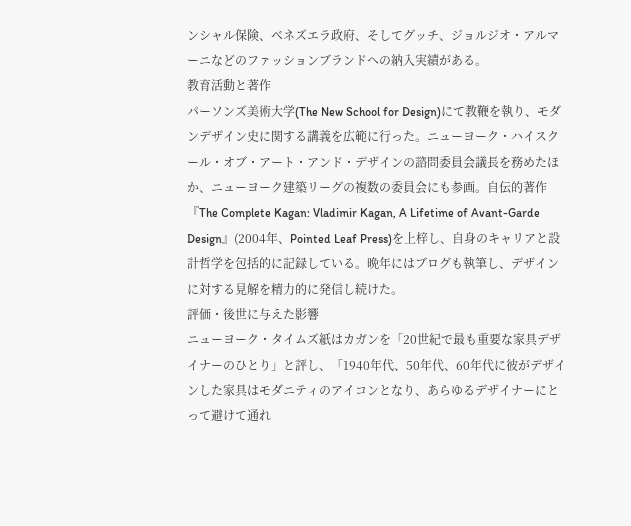ンシャル保険、ベネズエラ政府、そしてグッチ、ジョルジオ・アルマーニなどのファッションブランドへの納入実績がある。
教育活動と著作
パーソンズ美術大学(The New School for Design)にて教鞭を執り、モダンデザイン史に関する講義を広範に行った。ニューヨーク・ハイスクール・オブ・アート・アンド・デザインの諮問委員会議長を務めたほか、ニューヨーク建築リーグの複数の委員会にも参画。自伝的著作『The Complete Kagan: Vladimir Kagan, A Lifetime of Avant-Garde Design』(2004年、Pointed Leaf Press)を上梓し、自身のキャリアと設計哲学を包括的に記録している。晩年にはブログも執筆し、デザインに対する見解を精力的に発信し続けた。
評価・後世に与えた影響
ニューヨーク・タイムズ紙はカガンを「20世紀で最も重要な家具デザイナーのひとり」と評し、「1940年代、50年代、60年代に彼がデザインした家具はモダニティのアイコンとなり、あらゆるデザイナーにとって避けて通れ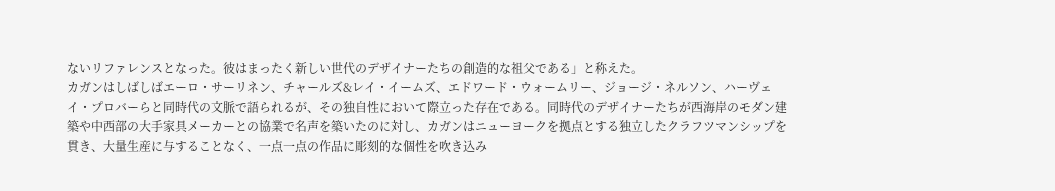ないリファレンスとなった。彼はまったく新しい世代のデザイナーたちの創造的な祖父である」と称えた。
カガンはしばしばエーロ・サーリネン、チャールズ&レイ・イームズ、エドワード・ウォームリー、ジョージ・ネルソン、ハーヴェイ・プロバーらと同時代の文脈で語られるが、その独自性において際立った存在である。同時代のデザイナーたちが西海岸のモダン建築や中西部の大手家具メーカーとの協業で名声を築いたのに対し、カガンはニューヨークを拠点とする独立したクラフツマンシップを貫き、大量生産に与することなく、一点一点の作品に彫刻的な個性を吹き込み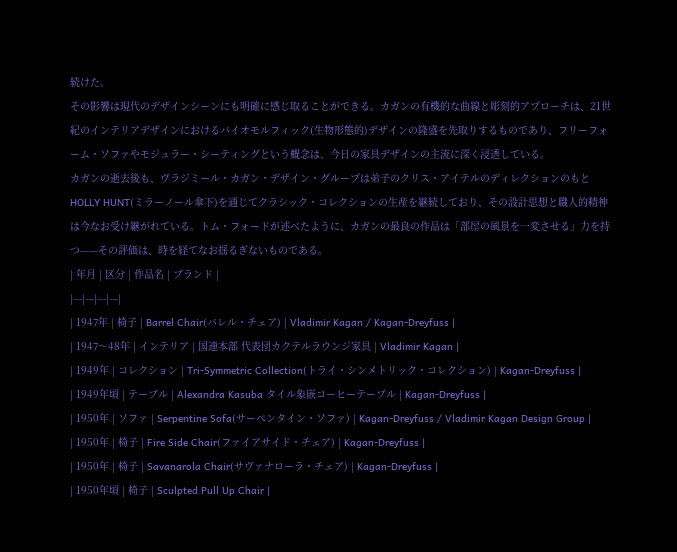続けた。
その影響は現代のデザインシーンにも明確に感じ取ることができる。カガンの有機的な曲線と彫刻的アプローチは、21世紀のインテリアデザインにおけるバイオモルフィック(生物形態的)デザインの隆盛を先取りするものであり、フリーフォーム・ソファやモジュラー・シーティングという概念は、今日の家具デザインの主流に深く浸透している。
カガンの逝去後も、ヴラジミール・カガン・デザイン・グループは弟子のクリス・アイテルのディレクションのもとHOLLY HUNT(ミラーノール傘下)を通じてクラシック・コレクションの生産を継続しており、その設計思想と職人的精神は今なお受け継がれている。トム・フォードが述べたように、カガンの最良の作品は「部屋の風景を一変させる」力を持つ——その評価は、時を経てなお揺るぎないものである。
| 年月 | 区分 | 作品名 | ブランド |
|---|---|---|---|
| 1947年 | 椅子 | Barrel Chair(バレル・チェア) | Vladimir Kagan / Kagan-Dreyfuss |
| 1947〜48年 | インテリア | 国連本部 代表団カクテルラウンジ家具 | Vladimir Kagan |
| 1949年 | コレクション | Tri-Symmetric Collection(トライ・シンメトリック・コレクション) | Kagan-Dreyfuss |
| 1949年頃 | テーブル | Alexandra Kasuba タイル象嵌コーヒーテーブル | Kagan-Dreyfuss |
| 1950年 | ソファ | Serpentine Sofa(サーペンタイン・ソファ) | Kagan-Dreyfuss / Vladimir Kagan Design Group |
| 1950年 | 椅子 | Fire Side Chair(ファイアサイド・チェア) | Kagan-Dreyfuss |
| 1950年 | 椅子 | Savanarola Chair(サヴァナローラ・チェア) | Kagan-Dreyfuss |
| 1950年頃 | 椅子 | Sculpted Pull Up Chair |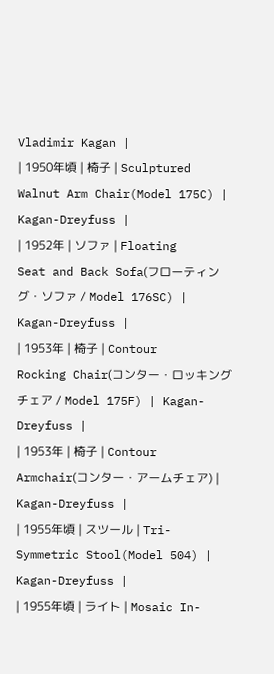Vladimir Kagan |
| 1950年頃 | 椅子 | Sculptured Walnut Arm Chair(Model 175C) | Kagan-Dreyfuss |
| 1952年 | ソファ | Floating Seat and Back Sofa(フローティング・ソファ / Model 176SC) | Kagan-Dreyfuss |
| 1953年 | 椅子 | Contour Rocking Chair(コンター・ロッキングチェア / Model 175F) | Kagan-Dreyfuss |
| 1953年 | 椅子 | Contour Armchair(コンター・アームチェア) | Kagan-Dreyfuss |
| 1955年頃 | スツール | Tri-Symmetric Stool(Model 504) | Kagan-Dreyfuss |
| 1955年頃 | ライト | Mosaic In-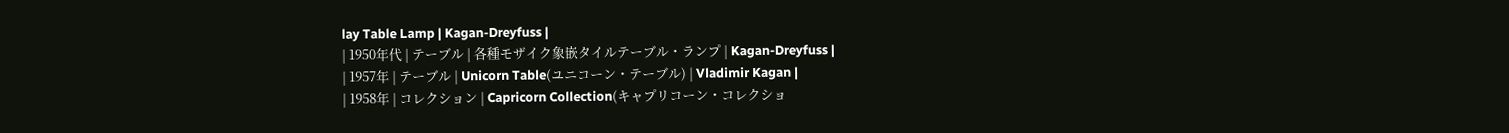lay Table Lamp | Kagan-Dreyfuss |
| 1950年代 | テーブル | 各種モザイク象嵌タイルテーブル・ランプ | Kagan-Dreyfuss |
| 1957年 | テーブル | Unicorn Table(ユニコーン・テーブル) | Vladimir Kagan |
| 1958年 | コレクション | Capricorn Collection(キャプリコーン・コレクショ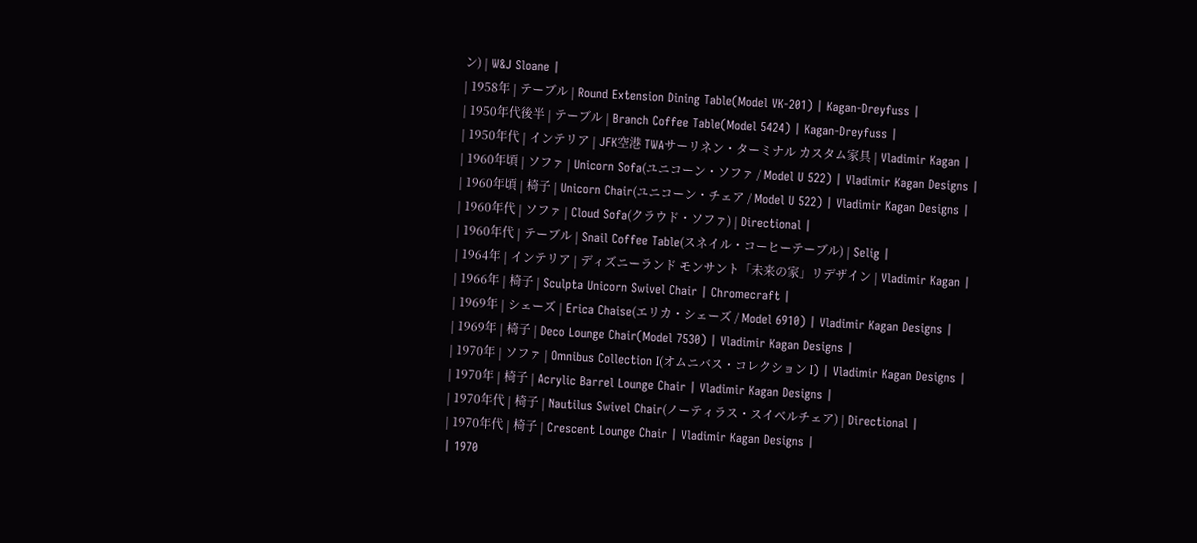ン) | W&J Sloane |
| 1958年 | テーブル | Round Extension Dining Table(Model VK-201) | Kagan-Dreyfuss |
| 1950年代後半 | テーブル | Branch Coffee Table(Model 5424) | Kagan-Dreyfuss |
| 1950年代 | インテリア | JFK空港 TWAサーリネン・ターミナル カスタム家具 | Vladimir Kagan |
| 1960年頃 | ソファ | Unicorn Sofa(ユニコーン・ソファ / Model U 522) | Vladimir Kagan Designs |
| 1960年頃 | 椅子 | Unicorn Chair(ユニコーン・チェア / Model U 522) | Vladimir Kagan Designs |
| 1960年代 | ソファ | Cloud Sofa(クラウド・ソファ) | Directional |
| 1960年代 | テーブル | Snail Coffee Table(スネイル・コーヒーテーブル) | Selig |
| 1964年 | インテリア | ディズニーランド モンサント「未来の家」リデザイン | Vladimir Kagan |
| 1966年 | 椅子 | Sculpta Unicorn Swivel Chair | Chromecraft |
| 1969年 | シェーズ | Erica Chaise(エリカ・シェーズ / Model 6910) | Vladimir Kagan Designs |
| 1969年 | 椅子 | Deco Lounge Chair(Model 7530) | Vladimir Kagan Designs |
| 1970年 | ソファ | Omnibus Collection I(オムニバス・コレクション I) | Vladimir Kagan Designs |
| 1970年 | 椅子 | Acrylic Barrel Lounge Chair | Vladimir Kagan Designs |
| 1970年代 | 椅子 | Nautilus Swivel Chair(ノーティラス・スイベルチェア) | Directional |
| 1970年代 | 椅子 | Crescent Lounge Chair | Vladimir Kagan Designs |
| 1970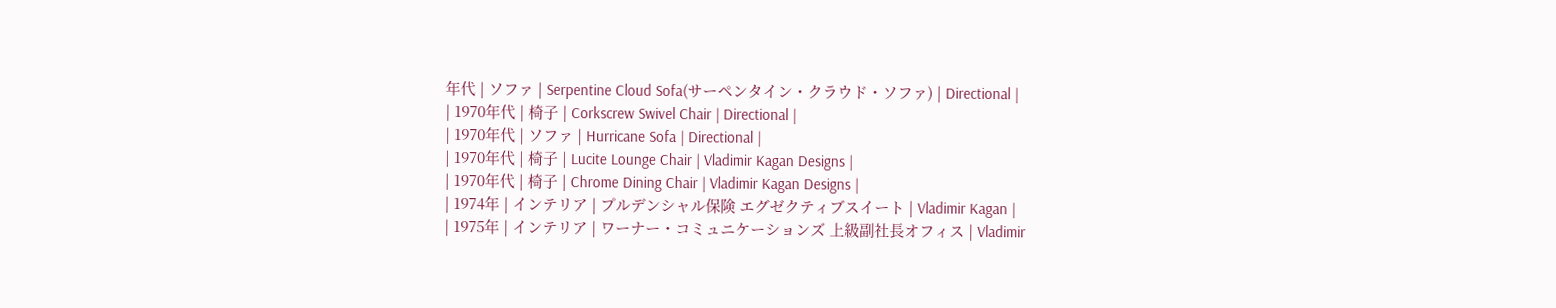年代 | ソファ | Serpentine Cloud Sofa(サーペンタイン・クラウド・ソファ) | Directional |
| 1970年代 | 椅子 | Corkscrew Swivel Chair | Directional |
| 1970年代 | ソファ | Hurricane Sofa | Directional |
| 1970年代 | 椅子 | Lucite Lounge Chair | Vladimir Kagan Designs |
| 1970年代 | 椅子 | Chrome Dining Chair | Vladimir Kagan Designs |
| 1974年 | インテリア | プルデンシャル保険 エグゼクティブスイート | Vladimir Kagan |
| 1975年 | インテリア | ワーナー・コミュニケーションズ 上級副社長オフィス | Vladimir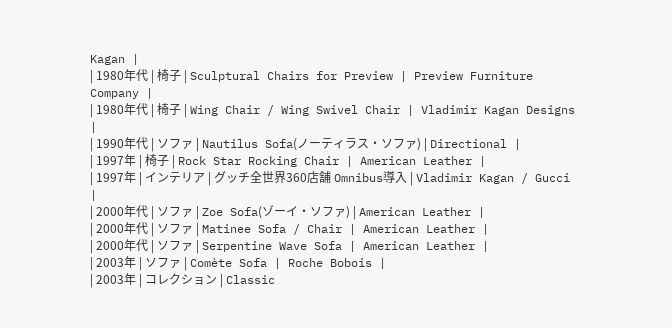Kagan |
| 1980年代 | 椅子 | Sculptural Chairs for Preview | Preview Furniture Company |
| 1980年代 | 椅子 | Wing Chair / Wing Swivel Chair | Vladimir Kagan Designs |
| 1990年代 | ソファ | Nautilus Sofa(ノーティラス・ソファ) | Directional |
| 1997年 | 椅子 | Rock Star Rocking Chair | American Leather |
| 1997年 | インテリア | グッチ全世界360店舗 Omnibus導入 | Vladimir Kagan / Gucci |
| 2000年代 | ソファ | Zoe Sofa(ゾーイ・ソファ) | American Leather |
| 2000年代 | ソファ | Matinee Sofa / Chair | American Leather |
| 2000年代 | ソファ | Serpentine Wave Sofa | American Leather |
| 2003年 | ソファ | Comète Sofa | Roche Bobois |
| 2003年 | コレクション | Classic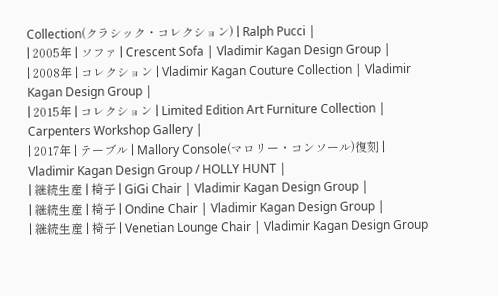Collection(クラシック・コレクション) | Ralph Pucci |
| 2005年 | ソファ | Crescent Sofa | Vladimir Kagan Design Group |
| 2008年 | コレクション | Vladimir Kagan Couture Collection | Vladimir Kagan Design Group |
| 2015年 | コレクション | Limited Edition Art Furniture Collection | Carpenters Workshop Gallery |
| 2017年 | テーブル | Mallory Console(マロリー・コンソール)復刻 | Vladimir Kagan Design Group / HOLLY HUNT |
| 継続生産 | 椅子 | GiGi Chair | Vladimir Kagan Design Group |
| 継続生産 | 椅子 | Ondine Chair | Vladimir Kagan Design Group |
| 継続生産 | 椅子 | Venetian Lounge Chair | Vladimir Kagan Design Group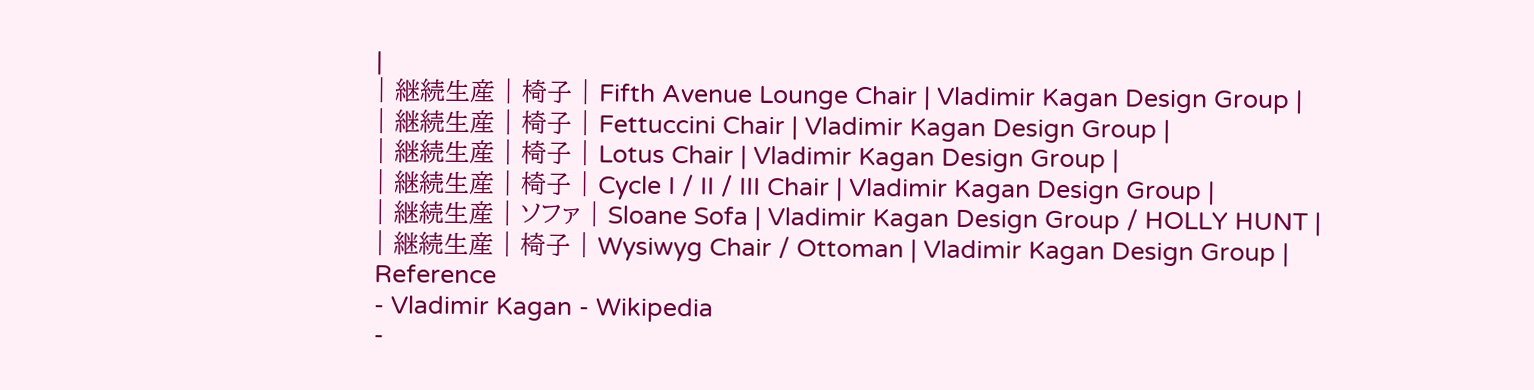|
| 継続生産 | 椅子 | Fifth Avenue Lounge Chair | Vladimir Kagan Design Group |
| 継続生産 | 椅子 | Fettuccini Chair | Vladimir Kagan Design Group |
| 継続生産 | 椅子 | Lotus Chair | Vladimir Kagan Design Group |
| 継続生産 | 椅子 | Cycle I / II / III Chair | Vladimir Kagan Design Group |
| 継続生産 | ソファ | Sloane Sofa | Vladimir Kagan Design Group / HOLLY HUNT |
| 継続生産 | 椅子 | Wysiwyg Chair / Ottoman | Vladimir Kagan Design Group |
Reference
- Vladimir Kagan - Wikipedia
-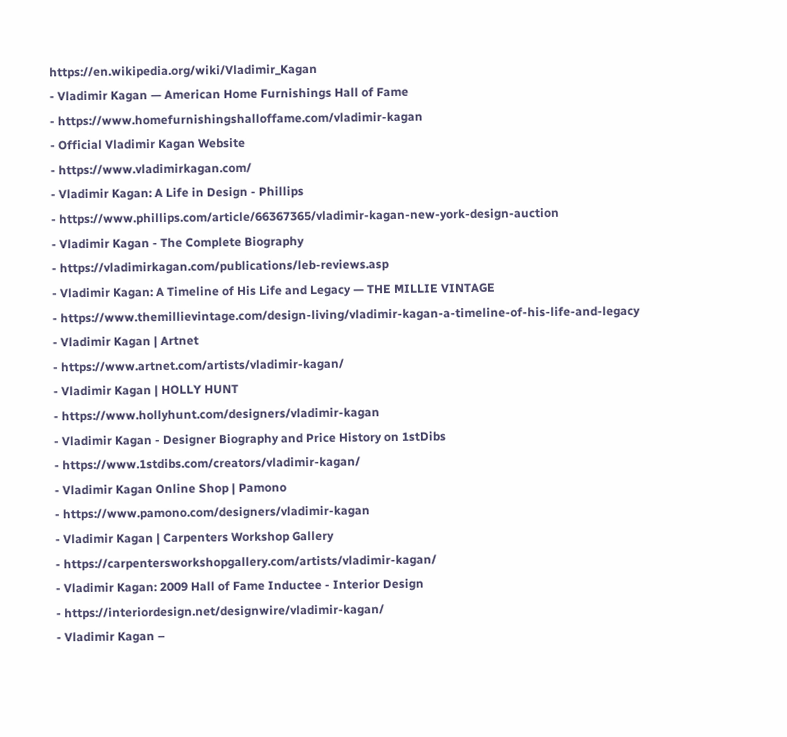https://en.wikipedia.org/wiki/Vladimir_Kagan
- Vladimir Kagan — American Home Furnishings Hall of Fame
- https://www.homefurnishingshalloffame.com/vladimir-kagan
- Official Vladimir Kagan Website
- https://www.vladimirkagan.com/
- Vladimir Kagan: A Life in Design - Phillips
- https://www.phillips.com/article/66367365/vladimir-kagan-new-york-design-auction
- Vladimir Kagan - The Complete Biography
- https://vladimirkagan.com/publications/leb-reviews.asp
- Vladimir Kagan: A Timeline of His Life and Legacy — THE MILLIE VINTAGE
- https://www.themillievintage.com/design-living/vladimir-kagan-a-timeline-of-his-life-and-legacy
- Vladimir Kagan | Artnet
- https://www.artnet.com/artists/vladimir-kagan/
- Vladimir Kagan | HOLLY HUNT
- https://www.hollyhunt.com/designers/vladimir-kagan
- Vladimir Kagan - Designer Biography and Price History on 1stDibs
- https://www.1stdibs.com/creators/vladimir-kagan/
- Vladimir Kagan Online Shop | Pamono
- https://www.pamono.com/designers/vladimir-kagan
- Vladimir Kagan | Carpenters Workshop Gallery
- https://carpentersworkshopgallery.com/artists/vladimir-kagan/
- Vladimir Kagan: 2009 Hall of Fame Inductee - Interior Design
- https://interiordesign.net/designwire/vladimir-kagan/
- Vladimir Kagan –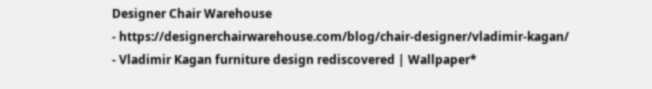Designer Chair Warehouse
- https://designerchairwarehouse.com/blog/chair-designer/vladimir-kagan/
- Vladimir Kagan furniture design rediscovered | Wallpaper*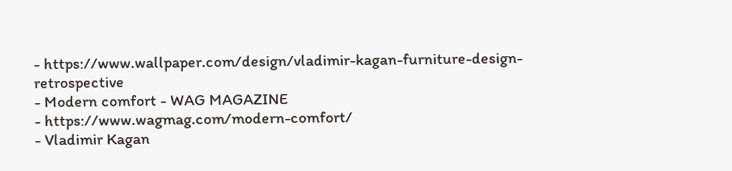- https://www.wallpaper.com/design/vladimir-kagan-furniture-design-retrospective
- Modern comfort - WAG MAGAZINE
- https://www.wagmag.com/modern-comfort/
- Vladimir Kagan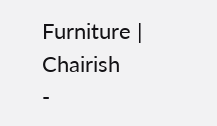Furniture | Chairish
-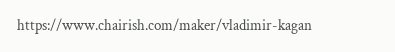https://www.chairish.com/maker/vladimir-kagan